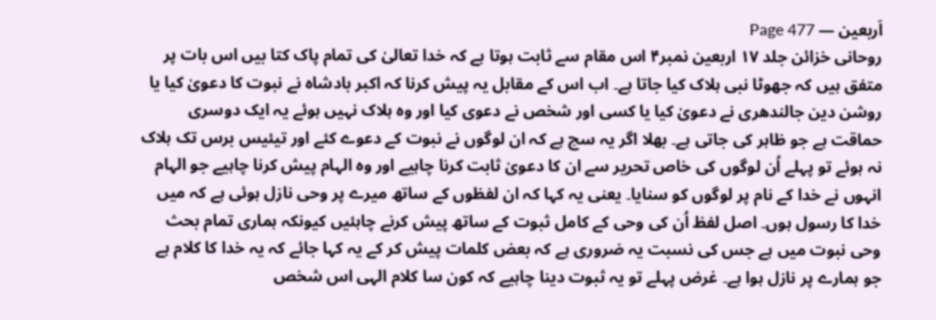اَربعین — Page 477
روحانی خزائن جلد ۱۷ اربعین نمبر۴ اس مقام سے ثابت ہوتا ہے کہ خدا تعالیٰ کی تمام پاک کتا بیں اس بات پر متفق ہیں کہ جھوٹا نبی ہلاک کیا جاتا ہے۔ اب اس کے مقابل یہ پیش کرنا کہ اکبر بادشاہ نے نبوت کا دعویٰ کیا یا روشن دین جالندھری نے دعویٰ کیا یا کسی اور شخص نے دعوی کیا اور وہ ہلاک نہیں ہوئے یہ ایک دوسری حماقت ہے جو ظاہر کی جاتی ہے۔ بھلا اگر یہ سچ ہے کہ ان لوگوں نے نبوت کے دعوے کئے اور تیئیس برس تک ہلاک نہ ہوئے تو پہلے اُن لوگوں کی خاص تحریر سے ان کا دعویٰ ثابت کرنا چاہیے اور وہ الہام پیش کرنا چاہیے جو الہام انہوں نے خدا کے نام پر لوگوں کو سنایا۔ یعنی یہ کہا کہ ان لفظوں کے ساتھ میرے پر وحی نازل ہوئی ہے کہ میں خدا کا رسول ہوں۔ اصل لفظ اُن کی وحی کے کامل ثبوت کے ساتھ پیش کرنے چاہئیں کیونکہ ہماری تمام بحث وحی نبوت میں ہے جس کی نسبت یہ ضروری ہے کہ بعض کلمات پیش کر کے یہ کہا جائے کہ یہ خدا کا کلام ہے جو ہمارے پر نازل ہوا ہے۔ غرض پہلے تو یہ ثبوت دینا چاہیے کہ کون سا کلام الہی اس شخص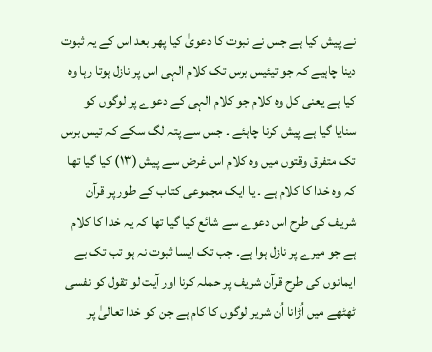نے پیش کیا ہے جس نے نبوت کا دعویٰ کیا پھر بعد اس کے یہ ثبوت دینا چاہیے کہ جو تیئیس برس تک کلام الہی اس پر نازل ہوتا رہا وہ کیا ہے یعنی کل وہ کلام جو کلام الہی کے دعوے پر لوگوں کو سنایا گیا ہے پیش کرنا چاہئے ۔ جس سے پتہ لگ سکے کہ تیس برس تک متفرق وقتوں میں وہ کلام اس غرض سے پیش (۱۳) کیا گیا تھا کہ وہ خدا کا کلام ہے ۔ یا ایک مجموعی کتاب کے طور پر قرآن شریف کی طرح اس دعوے سے شائع کیا گیا تھا کہ یہ خدا کا کلام ہے جو میرے پر نازل ہوا ہے۔ جب تک ایسا ثبوت نہ ہو تب تک بے ایمانوں کی طرح قرآن شریف پر حملہ کرنا اور آیت لو تقول کو نفسی ٹھٹھے میں اُڑانا اُن شریر لوگوں کا کام ہے جن کو خدا تعالیٰ پر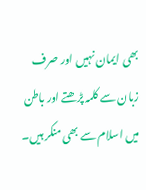بھی ایمان نہیں اور صرف زبان سے کلمہ پڑھتے اور باطن میں اسلام سے بھی منکر ہیں۔